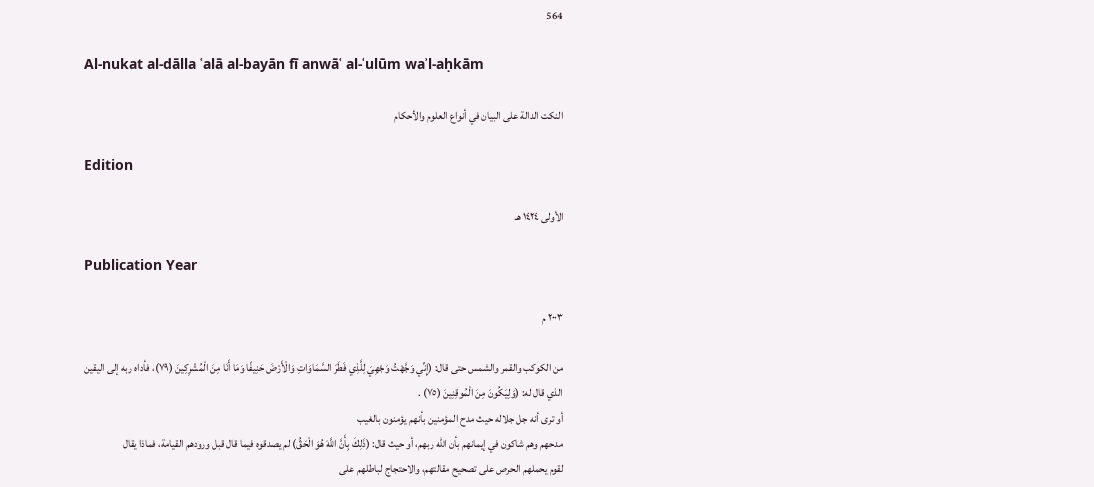564

Al-nukat al-dālla ʿalā al-bayān fī anwāʿ al-ʿulūm waʾl-aḥkām

النكت الدالة على البيان في أنواع العلوم والأحكام

Edition

الأولى ١٤٢٤ هـ

Publication Year

٢٠٠٣ م

من الكوكب والقمر والشمس حتى قال: (إِنِّي وَجَّهْتُ وَجْهِيَ لِلَّذِي فَطَرَ السَّمَاوَاتِ وَالْأَرْضَ حَنِيفًا وَمَا أَنَا مِنَ الْمُشْرِكِينَ (٧٩)، فأداه ربه إلى اليقين
الذي قال له: (وَلِيَكُونَ مِنَ الْمُوقِنِينَ (٧٥) .
أو ترى أنه جل جلاله حيث مدح المؤمنين بأنهم يؤمنون بالغيب
مدحهم وهم شاكون في إيمانهم بأن الله ربهم، أو حيث قال: (ذَلِكَ بِأَنَّ اللَّهَ هُوَ الْحَقُّ) لم يصدقوه فيما قال قبل ورودهم القيامة، فماذا يقال
لقوم يحملهم الحرص على تصحيح مقالتهم، والاحتجاج لباطلهم على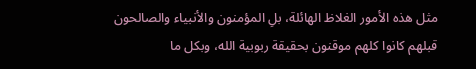مثل هذه الأمور الغلاظ الهائلة، بلِ المؤمنون والأنبياء والصالحون
قبلهم كانوا كلهم موقنون بحقيقة ربوبية الله، وبكل ما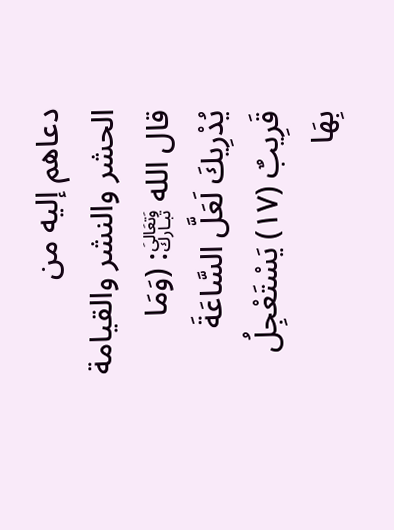دعاهم إليه من
الحشر والنشر والقيامة قال الله ﵎: (وَمَا يُدْرِيكَ لَعَلَّ السَّاعَةَ قَرِيبٌ (١٧) يَسْتَعْجِلُ بِهَا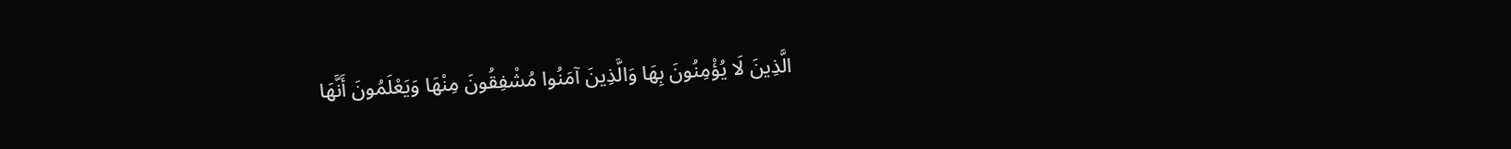الَّذِينَ لَا يُؤْمِنُونَ بِهَا وَالَّذِينَ آمَنُوا مُشْفِقُونَ مِنْهَا وَيَعْلَمُونَ أَنَّهَا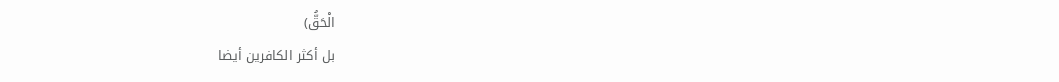الْحَقُّ)
بل أكثر الكافرين أيضا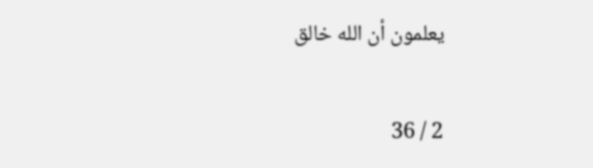يعلمون أن الله خالق

2 / 36